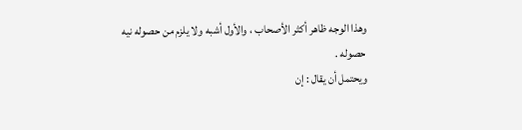وهذا الوجه ظاهر أكثر الأصحاب ، والأول أشبه ولا يلزم من حصوله نيه
حصوله .
ويحتمل أن يقال : إن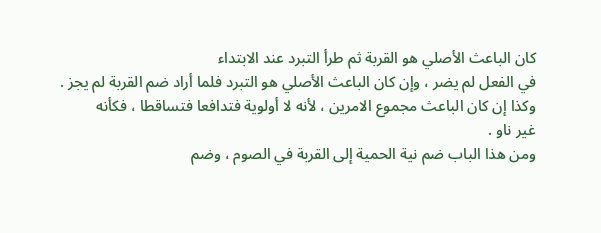كان الباعث الأصلي هو القربة ثم طرأ التبرد عند الابتداء
في الفعل لم يضر ، وإن كان الباعث الأصلي هو التبرد فلما أراد ضم القربة لم يجز .
وكذا إن كان الباعث مجموع الامرين ، لأنه لا أولوية فتدافعا فتساقطا ، فكأنه
غير ناو .
ومن هذا الباب ضم نية الحمية إلى القربة في الصوم ، وضم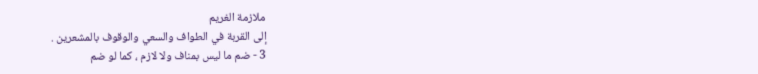ملازمة الغريم
إلى القربة في الطواف والسعي والوقوف بالمشعرين .
3 - ضم ما ليس بمناف ولا لازم ، كما لو ضم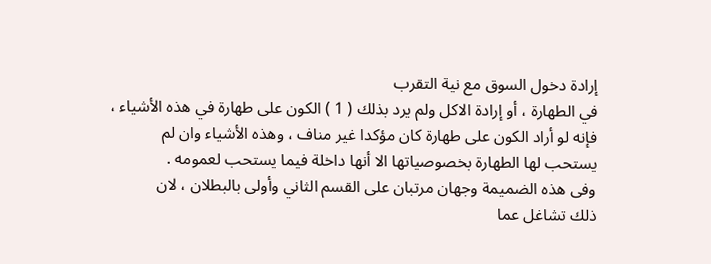إرادة دخول السوق مع نية التقرب
في الطهارة ، أو إرادة الاكل ولم يرد بذلك ( 1 ) الكون على طهارة في هذه الأشياء ،
فإنه لو أراد الكون على طهارة كان مؤكدا غير مناف ، وهذه الأشياء وان لم
يستحب لها الطهارة بخصوصياتها الا أنها داخلة فيما يستحب لعمومه .
وفى هذه الضميمة وجهان مرتبان على القسم الثاني وأولى بالبطلان ، لان
ذلك تشاغل عما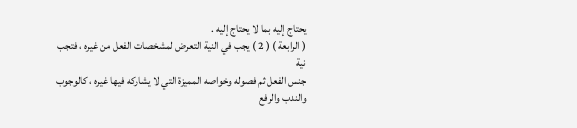يحتاج إليه بما لا يحتاج إليه .
( الرابعة ) ( 2 ) يجب في النية التعرض لمشخصات الفعل من غيره ، فتجب نية
جنس الفعل ثم فصوله وخواصه المميزة التي لا يشاركه فيها غيره ، كالوجوب
والندب والرفع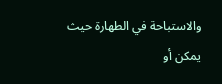والاستباحة في الطهارة حيث يمكن أو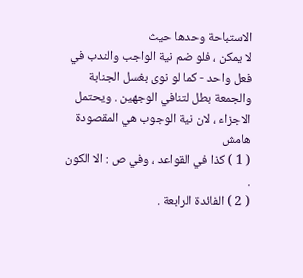الاستباحة وحدها حيث
لا يمكن ، فلو ضم نية الواجب والندب في فعل واحد - كما لو نوى بغسل الجنابة
والجمعة بطل لتنافي الوجهين . ويحتمل الاجزاء ، لان نية الوجوب هي المقصودة
هامش
( 1 ) كذا في القواعد ، وفي ص : الا الكون .
( 2 ) الفائدة الرابعة .